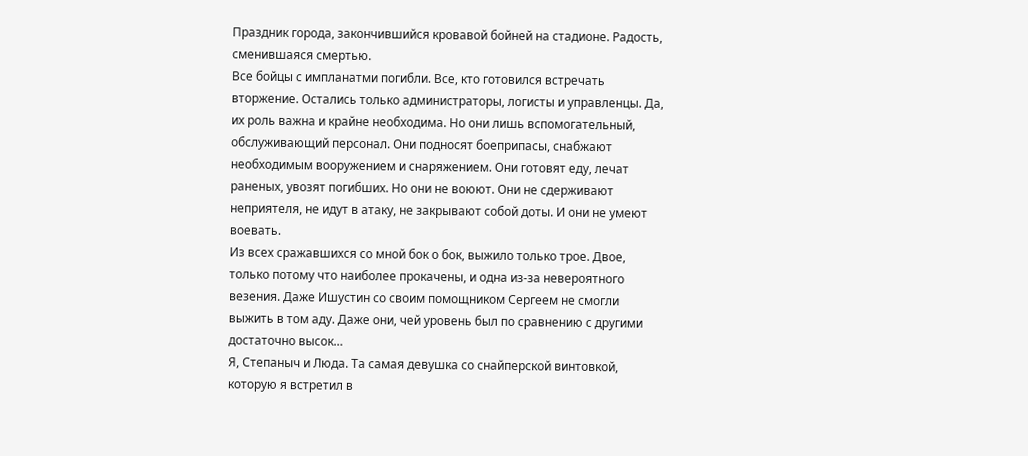Праздник города, закончившийся кровавой бойней на стадионе. Радость, сменившаяся смертью.
Все бойцы с импланатми погибли. Все, кто готовился встречать вторжение. Остались только администраторы, логисты и управленцы. Да, их роль важна и крайне необходима. Но они лишь вспомогательный, обслуживающий персонал. Они подносят боеприпасы, снабжают необходимым вооружением и снаряжением. Они готовят еду, лечат раненых, увозят погибших. Но они не воюют. Они не сдерживают неприятеля, не идут в атаку, не закрывают собой доты. И они не умеют воевать.
Из всех сражавшихся со мной бок о бок, выжило только трое. Двое, только потому что наиболее прокачены, и одна из-за невероятного везения. Даже Ишустин со своим помощником Сергеем не смогли выжить в том аду. Даже они, чей уровень был по сравнению с другими достаточно высок…
Я, Степаныч и Люда. Та самая девушка со снайперской винтовкой, которую я встретил в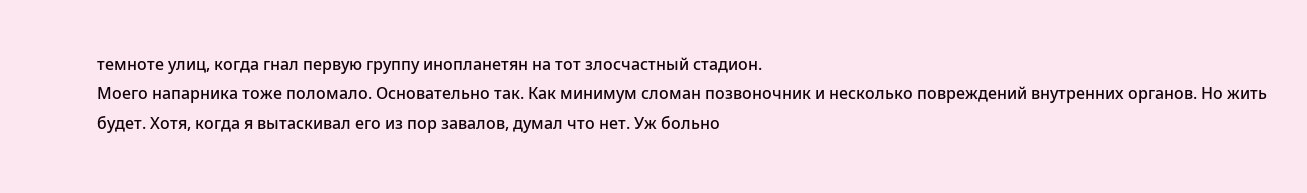темноте улиц, когда гнал первую группу инопланетян на тот злосчастный стадион.
Моего напарника тоже поломало. Основательно так. Как минимум сломан позвоночник и несколько повреждений внутренних органов. Но жить будет. Хотя, когда я вытаскивал его из пор завалов, думал что нет. Уж больно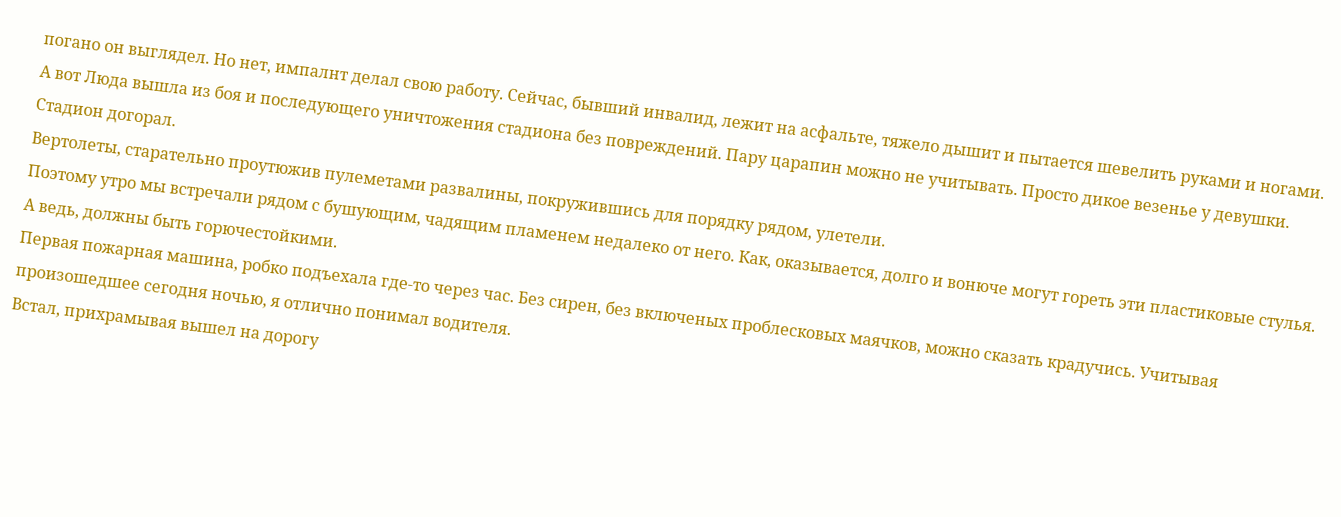погано он выглядел. Но нет, импалнт делал свою работу. Сейчас, бывший инвалид, лежит на асфальте, тяжело дышит и пытается шевелить руками и ногами.
А вот Люда вышла из боя и последующего уничтожения стадиона без повреждений. Пару царапин можно не учитывать. Просто дикое везенье у девушки.
Стадион догорал.
Вертолеты, старательно проутюжив пулеметами развалины, покружившись для порядку рядом, улетели.
Поэтому утро мы встречали рядом с бушующим, чадящим пламенем недалеко от него. Как, оказывается, долго и вонюче могут гореть эти пластиковые стулья. А ведь, должны быть горючестойкими.
Первая пожарная машина, робко подъехала где-то через час. Без сирен, без включеных проблесковых маячков, можно сказать крадучись. Учитывая произошедшее сегодня ночью, я отлично понимал водителя.
Встал, прихрамывая вышел на дорогу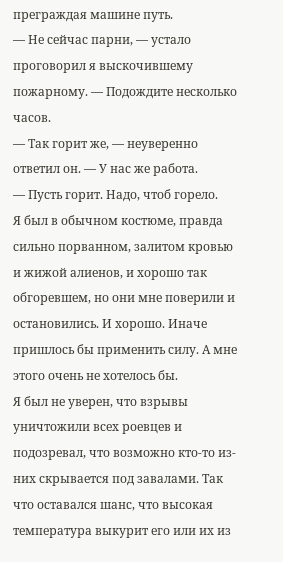преграждая машине путь.
— Не сейчас парни, — устало проговорил я выскочившему пожарному. — Подождите несколько часов.
— Так горит же, — неуверенно ответил он. — У нас же работа.
— Пусть горит. Надо, чтоб горело.
Я был в обычном костюме, правда сильно порванном, залитом кровью и жижой алиенов, и хорошо так обгоревшем, но они мне поверили и остановились. И хорошо. Иначе пришлось бы применить силу. А мне этого очень не хотелось бы.
Я был не уверен, что взрывы уничтожили всех роевцев и подозревал, что возможно кто-то из-них скрывается под завалами. Так что оставался шанс, что высокая температура выкурит его или их из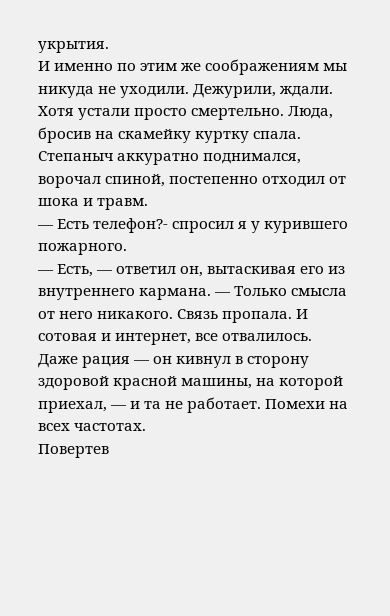укрытия.
И именно по этим же соображениям мы никуда не уходили. Дежурили, ждали. Хотя устали просто смертельно. Люда, бросив на скамейку куртку спала. Степаныч аккуратно поднимался, ворочал спиной, постепенно отходил от шока и травм.
— Есть телефон?- спросил я у курившего пожарного.
— Есть, — ответил он, вытаскивая его из внутреннего кармана. — Только смысла от него никакого. Связь пропала. И сотовая и интернет, все отвалилось. Даже рация — он кивнул в сторону здоровой красной машины, на которой приехал, — и та не работает. Помехи на всех частотах.
Повертев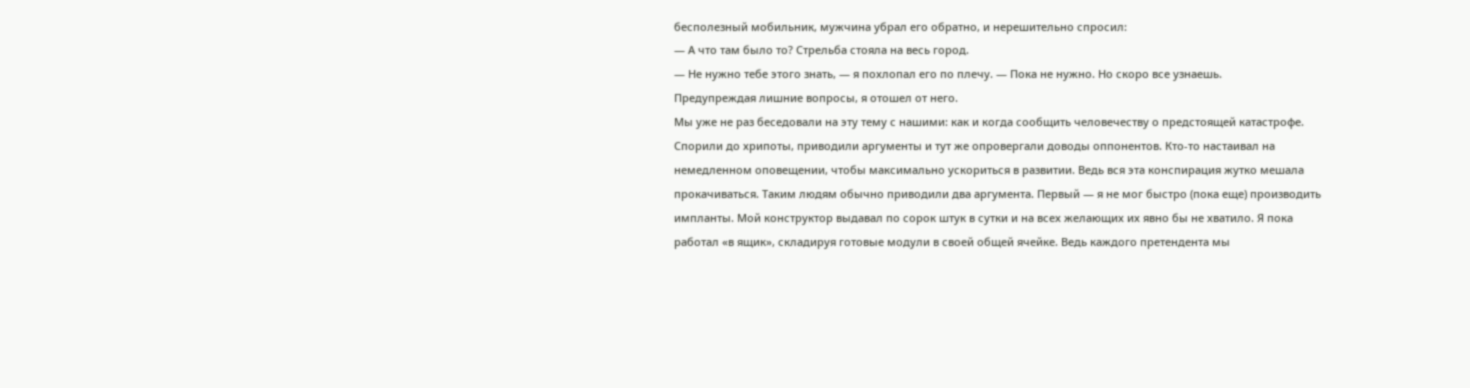бесполезный мобильник, мужчина убрал его обратно, и нерешительно спросил:
— А что там было то? Стрельба стояла на весь город.
— Не нужно тебе этого знать, — я похлопал его по плечу. — Пока не нужно. Но скоро все узнаешь.
Предупреждая лишние вопросы, я отошел от него.
Мы уже не раз беседовали на эту тему с нашими: как и когда сообщить человечеству о предстоящей катастрофе. Спорили до хрипоты, приводили аргументы и тут же опровергали доводы оппонентов. Кто-то настаивал на немедленном оповещении, чтобы максимально ускориться в развитии. Ведь вся эта конспирация жутко мешала прокачиваться. Таким людям обычно приводили два аргумента. Первый — я не мог быстро (пока еще) производить импланты. Мой конструктор выдавал по сорок штук в сутки и на всех желающих их явно бы не хватило. Я пока работал «в ящик», складируя готовые модули в своей общей ячейке. Ведь каждого претендента мы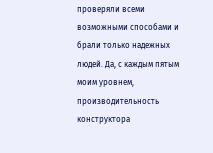проверяли всеми возможными способами и брали только надежных людей. Да, с каждым пятым моим уровнем, производительность конструктора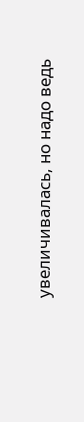увеличивалась, но надо ведь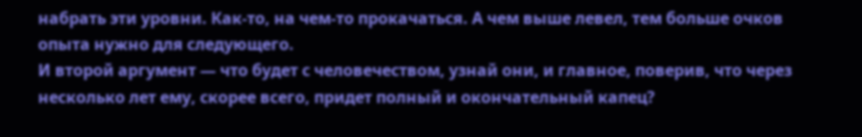набрать эти уровни. Как-то, на чем-то прокачаться. А чем выше левел, тем больше очков опыта нужно для следующего.
И второй аргумент — что будет с человечеством, узнай они, и главное, поверив, что через несколько лет ему, скорее всего, придет полный и окончательный капец?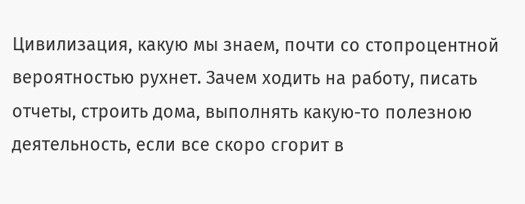Цивилизация, какую мы знаем, почти со стопроцентной вероятностью рухнет. Зачем ходить на работу, писать отчеты, строить дома, выполнять какую-то полезною деятельность, если все скоро сгорит в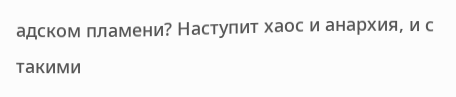адском пламени? Наступит хаос и анархия, и с такими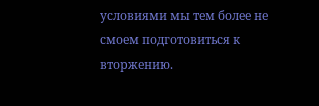условиями мы тем более не смоем подготовиться к вторжению.